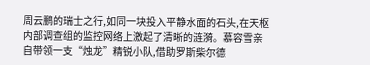周云鹏的瑞士之行,如同一块投入平静水面的石头,在天枢内部调查组的监控网络上激起了清晰的涟漪。慕容雪亲自带领一支“烛龙”精锐小队,借助罗斯柴尔德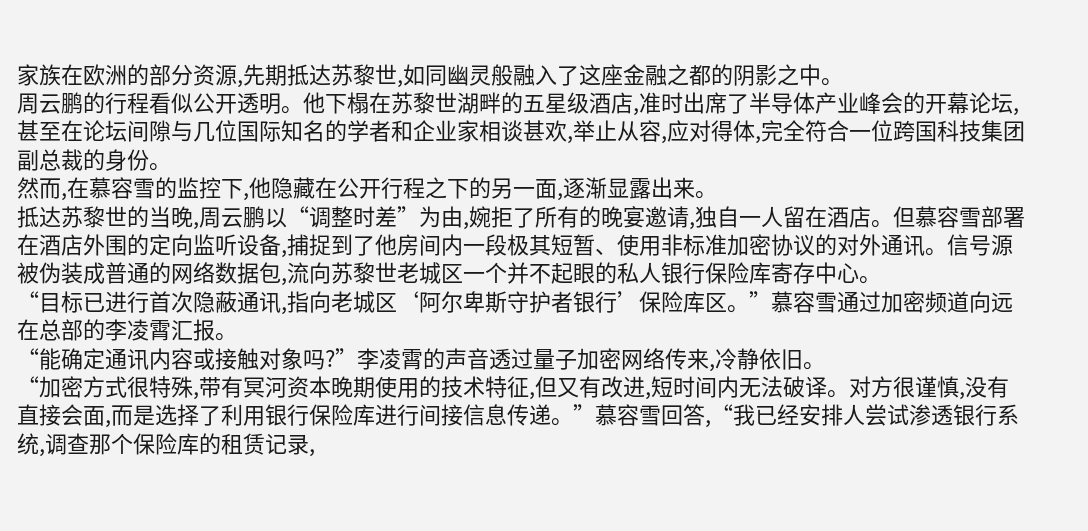家族在欧洲的部分资源,先期抵达苏黎世,如同幽灵般融入了这座金融之都的阴影之中。
周云鹏的行程看似公开透明。他下榻在苏黎世湖畔的五星级酒店,准时出席了半导体产业峰会的开幕论坛,甚至在论坛间隙与几位国际知名的学者和企业家相谈甚欢,举止从容,应对得体,完全符合一位跨国科技集团副总裁的身份。
然而,在慕容雪的监控下,他隐藏在公开行程之下的另一面,逐渐显露出来。
抵达苏黎世的当晚,周云鹏以“调整时差”为由,婉拒了所有的晚宴邀请,独自一人留在酒店。但慕容雪部署在酒店外围的定向监听设备,捕捉到了他房间内一段极其短暂、使用非标准加密协议的对外通讯。信号源被伪装成普通的网络数据包,流向苏黎世老城区一个并不起眼的私人银行保险库寄存中心。
“目标已进行首次隐蔽通讯,指向老城区‘阿尔卑斯守护者银行’保险库区。”慕容雪通过加密频道向远在总部的李凌霄汇报。
“能确定通讯内容或接触对象吗?”李凌霄的声音透过量子加密网络传来,冷静依旧。
“加密方式很特殊,带有冥河资本晚期使用的技术特征,但又有改进,短时间内无法破译。对方很谨慎,没有直接会面,而是选择了利用银行保险库进行间接信息传递。”慕容雪回答,“我已经安排人尝试渗透银行系统,调查那个保险库的租赁记录,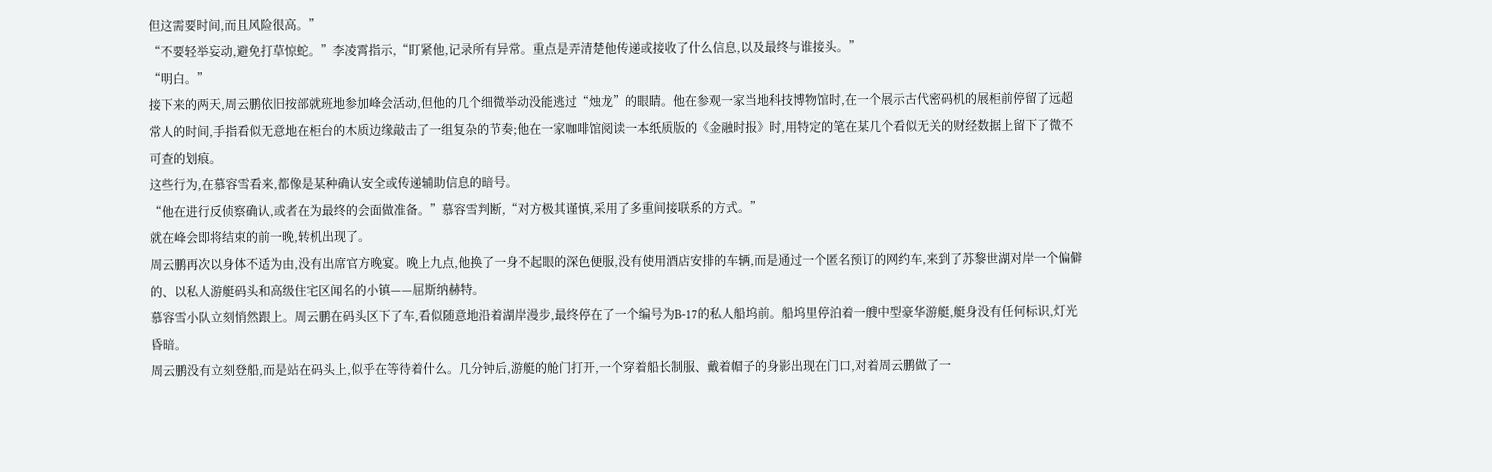但这需要时间,而且风险很高。”
“不要轻举妄动,避免打草惊蛇。”李凌霄指示,“盯紧他,记录所有异常。重点是弄清楚他传递或接收了什么信息,以及最终与谁接头。”
“明白。”
接下来的两天,周云鹏依旧按部就班地参加峰会活动,但他的几个细微举动没能逃过“烛龙”的眼睛。他在参观一家当地科技博物馆时,在一个展示古代密码机的展柜前停留了远超常人的时间,手指看似无意地在柜台的木质边缘敲击了一组复杂的节奏;他在一家咖啡馆阅读一本纸质版的《金融时报》时,用特定的笔在某几个看似无关的财经数据上留下了微不可查的划痕。
这些行为,在慕容雪看来,都像是某种确认安全或传递辅助信息的暗号。
“他在进行反侦察确认,或者在为最终的会面做准备。”慕容雪判断,“对方极其谨慎,采用了多重间接联系的方式。”
就在峰会即将结束的前一晚,转机出现了。
周云鹏再次以身体不适为由,没有出席官方晚宴。晚上九点,他换了一身不起眼的深色便服,没有使用酒店安排的车辆,而是通过一个匿名预订的网约车,来到了苏黎世湖对岸一个偏僻的、以私人游艇码头和高级住宅区闻名的小镇——屈斯纳赫特。
慕容雪小队立刻悄然跟上。周云鹏在码头区下了车,看似随意地沿着湖岸漫步,最终停在了一个编号为B-17的私人船坞前。船坞里停泊着一艘中型豪华游艇,艇身没有任何标识,灯光昏暗。
周云鹏没有立刻登船,而是站在码头上,似乎在等待着什么。几分钟后,游艇的舱门打开,一个穿着船长制服、戴着帽子的身影出现在门口,对着周云鹏做了一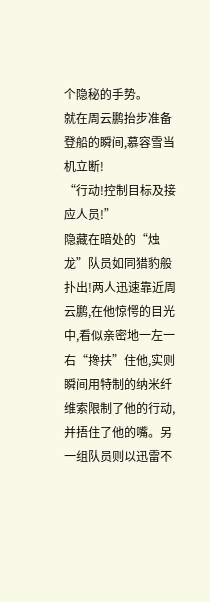个隐秘的手势。
就在周云鹏抬步准备登船的瞬间,慕容雪当机立断!
“行动!控制目标及接应人员!”
隐藏在暗处的“烛龙”队员如同猎豹般扑出!两人迅速靠近周云鹏,在他惊愕的目光中,看似亲密地一左一右“搀扶”住他,实则瞬间用特制的纳米纤维索限制了他的行动,并捂住了他的嘴。另一组队员则以迅雷不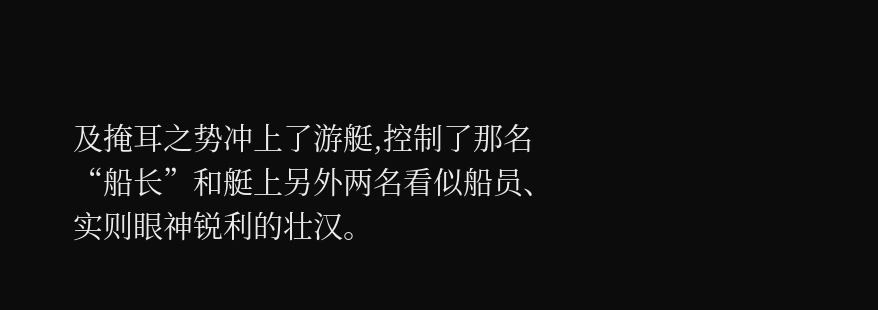及掩耳之势冲上了游艇,控制了那名“船长”和艇上另外两名看似船员、实则眼神锐利的壮汉。